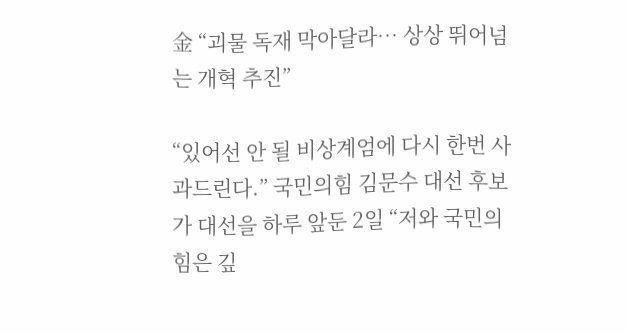金 “괴물 독재 막아달라… 상상 뛰어넘는 개혁 추진”

“있어선 안 될 비상계엄에 다시 한번 사과드린다.” 국민의힘 김문수 대선 후보가 대선을 하루 앞둔 2일 “저와 국민의힘은 깊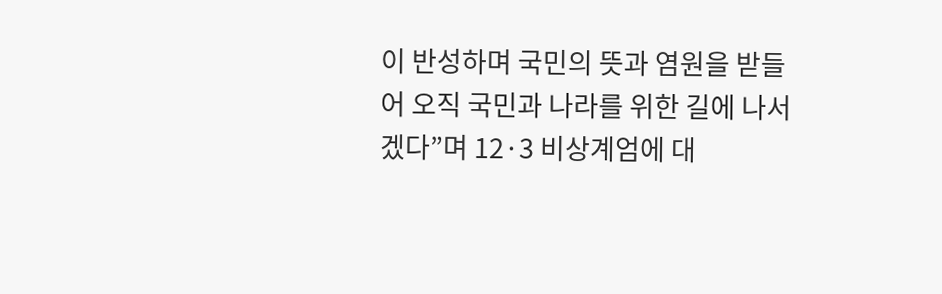이 반성하며 국민의 뜻과 염원을 받들어 오직 국민과 나라를 위한 길에 나서겠다”며 12·3 비상계엄에 대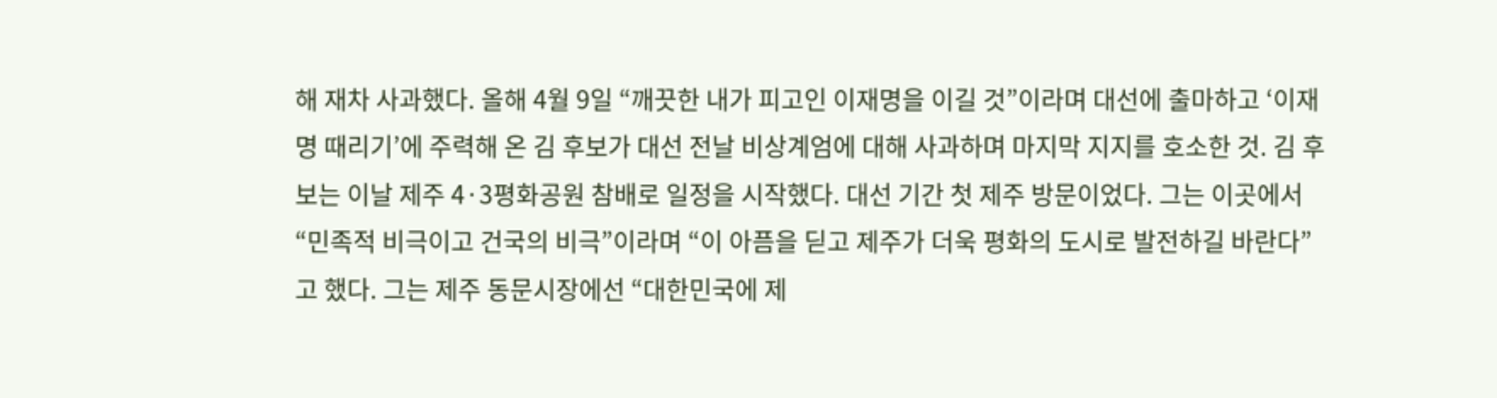해 재차 사과했다. 올해 4월 9일 “깨끗한 내가 피고인 이재명을 이길 것”이라며 대선에 출마하고 ‘이재명 때리기’에 주력해 온 김 후보가 대선 전날 비상계엄에 대해 사과하며 마지막 지지를 호소한 것. 김 후보는 이날 제주 4·3평화공원 참배로 일정을 시작했다. 대선 기간 첫 제주 방문이었다. 그는 이곳에서 “민족적 비극이고 건국의 비극”이라며 “이 아픔을 딛고 제주가 더욱 평화의 도시로 발전하길 바란다”고 했다. 그는 제주 동문시장에선 “대한민국에 제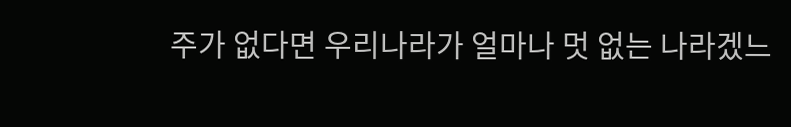주가 없다면 우리나라가 얼마나 멋 없는 나라겠느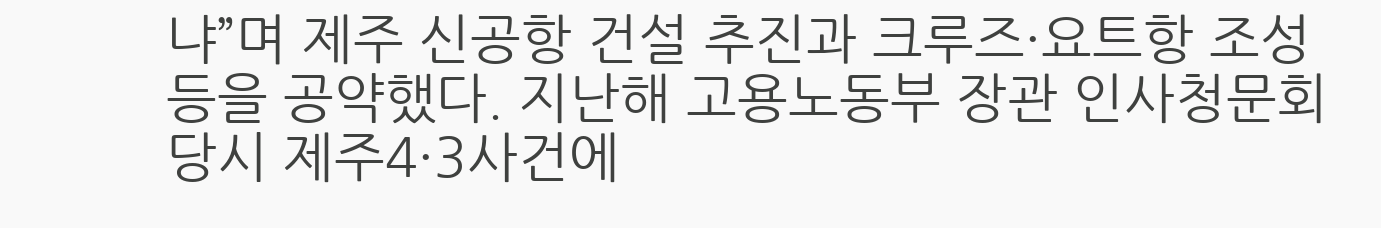냐”며 제주 신공항 건설 추진과 크루즈·요트항 조성 등을 공약했다. 지난해 고용노동부 장관 인사청문회 당시 제주4·3사건에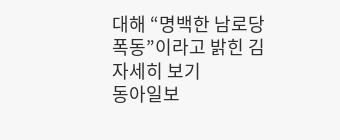대해 “명백한 남로당 폭동”이라고 밝힌 김 자세히 보기
동아일보